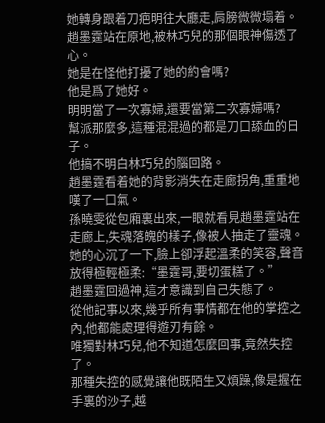她轉身跟着刀疤明往大廳走,肩膀微微塌着。
趙墨霆站在原地,被林巧兒的那個眼神傷透了心。
她是在怪他打擾了她的約會嗎?
他是爲了她好。
明明當了一次寡婦,還要當第二次寡婦嗎?
幫派那麼多,這種混混過的都是刀口舔血的日子。
他搞不明白林巧兒的腦回路。
趙墨霆看着她的背影消失在走廊拐角,重重地嘆了一口氣。
孫曉雯從包廂裏出來,一眼就看見趙墨霆站在走廊上,失魂落魄的樣子,像被人抽走了靈魂。
她的心沉了一下,臉上卻浮起溫柔的笑容,聲音放得極輕極柔:“墨霆哥,要切蛋糕了。”
趙墨霆回過神,這才意識到自己失態了。
從他記事以來,幾乎所有事情都在他的掌控之內,他都能處理得遊刃有餘。
唯獨對林巧兒,他不知道怎麼回事,竟然失控了。
那種失控的感覺讓他既陌生又煩躁,像是握在手裏的沙子,越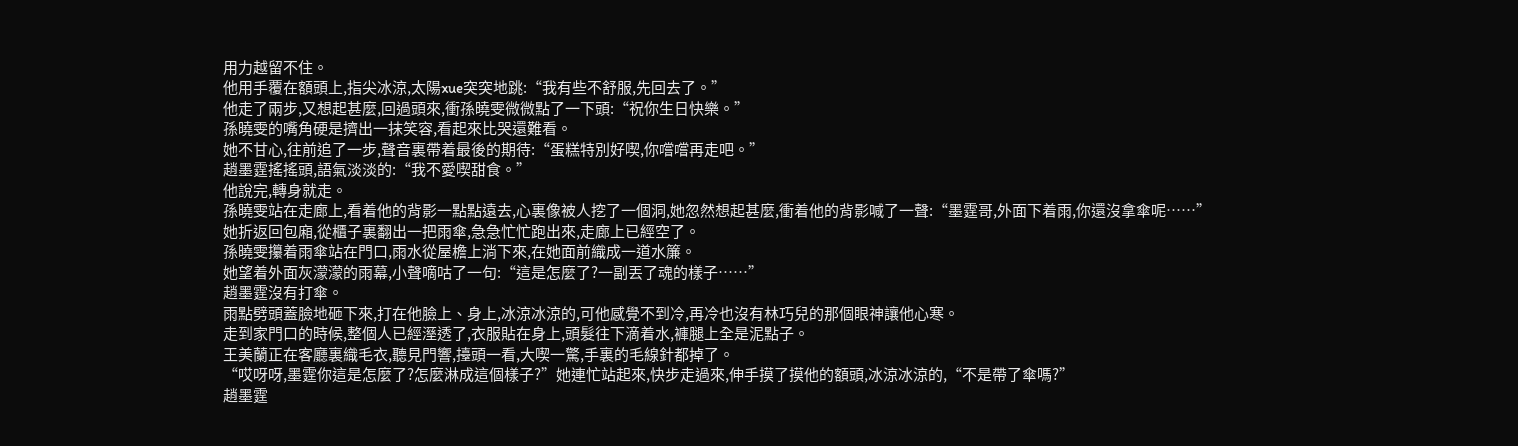用力越留不住。
他用手覆在額頭上,指尖冰涼,太陽xue突突地跳:“我有些不舒服,先回去了。”
他走了兩步,又想起甚麼,回過頭來,衝孫曉雯微微點了一下頭:“祝你生日快樂。”
孫曉雯的嘴角硬是擠出一抹笑容,看起來比哭還難看。
她不甘心,往前追了一步,聲音裏帶着最後的期待:“蛋糕特別好喫,你嚐嚐再走吧。”
趙墨霆搖搖頭,語氣淡淡的:“我不愛喫甜食。”
他說完,轉身就走。
孫曉雯站在走廊上,看着他的背影一點點遠去,心裏像被人挖了一個洞,她忽然想起甚麼,衝着他的背影喊了一聲:“墨霆哥,外面下着雨,你還沒拿傘呢……”
她折返回包廂,從櫃子裏翻出一把雨傘,急急忙忙跑出來,走廊上已經空了。
孫曉雯攥着雨傘站在門口,雨水從屋檐上淌下來,在她面前織成一道水簾。
她望着外面灰濛濛的雨幕,小聲嘀咕了一句:“這是怎麼了?一副丟了魂的樣子……”
趙墨霆沒有打傘。
雨點劈頭蓋臉地砸下來,打在他臉上、身上,冰涼冰涼的,可他感覺不到冷,再冷也沒有林巧兒的那個眼神讓他心寒。
走到家門口的時候,整個人已經溼透了,衣服貼在身上,頭髮往下滴着水,褲腿上全是泥點子。
王美蘭正在客廳裏織毛衣,聽見門響,擡頭一看,大喫一驚,手裏的毛線針都掉了。
“哎呀呀,墨霆你這是怎麼了?怎麼淋成這個樣子?”她連忙站起來,快步走過來,伸手摸了摸他的額頭,冰涼冰涼的,“不是帶了傘嗎?”
趙墨霆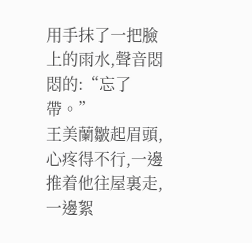用手抹了一把臉上的雨水,聲音悶悶的:“忘了帶。”
王美蘭皺起眉頭,心疼得不行,一邊推着他往屋裏走,一邊絮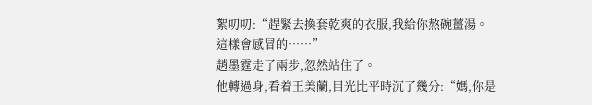絮叨叨:“趕緊去換套乾爽的衣服,我給你熬碗薑湯。這樣會感冒的……”
趙墨霆走了兩步,忽然站住了。
他轉過身,看着王美蘭,目光比平時沉了幾分:“媽,你是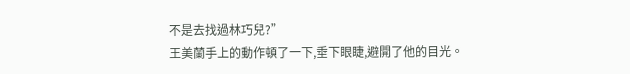不是去找過林巧兒?”
王美蘭手上的動作頓了一下,垂下眼睫,避開了他的目光。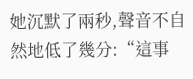她沉默了兩秒,聲音不自然地低了幾分:“這事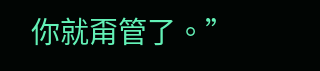你就甭管了。”